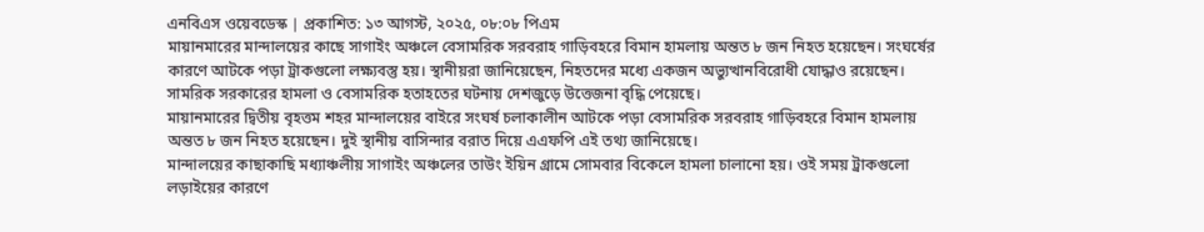এনবিএস ওয়েবডেস্ক | প্রকাশিত: ১৩ আগস্ট, ২০২৫, ০৮:০৮ পিএম
মায়ানমারের মান্দালয়ের কাছে সাগাইং অঞ্চলে বেসামরিক সরবরাহ গাড়িবহরে বিমান হামলায় অন্তত ৮ জন নিহত হয়েছেন। সংঘর্ষের কারণে আটকে পড়া ট্রাকগুলো লক্ষ্যবস্তু হয়। স্থানীয়রা জানিয়েছেন, নিহতদের মধ্যে একজন অভ্যুত্থানবিরোধী যোদ্ধাও রয়েছেন। সামরিক সরকারের হামলা ও বেসামরিক হতাহতের ঘটনায় দেশজুড়ে উত্তেজনা বৃদ্ধি পেয়েছে।
মায়ানমারের দ্বিতীয় বৃহত্তম শহর মান্দালয়ের বাইরে সংঘর্ষ চলাকালীন আটকে পড়া বেসামরিক সরবরাহ গাড়িবহরে বিমান হামলায় অন্তত ৮ জন নিহত হয়েছেন। দুই স্থানীয় বাসিন্দার বরাত দিয়ে এএফপি এই তথ্য জানিয়েছে।
মান্দালয়ের কাছাকাছি মধ্যাঞ্চলীয় সাগাইং অঞ্চলের তাউং ইয়িন গ্রামে সোমবার বিকেলে হামলা চালানো হয়। ওই সময় ট্রাকগুলো লড়াইয়ের কারণে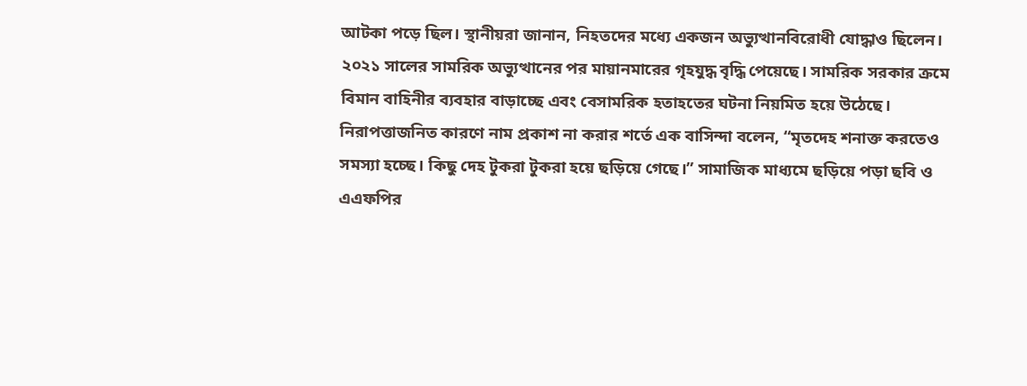আটকা পড়ে ছিল। স্থানীয়রা জানান, নিহতদের মধ্যে একজন অভ্যুত্থানবিরোধী যোদ্ধাও ছিলেন।
২০২১ সালের সামরিক অভ্যুত্থানের পর মায়ানমারের গৃহযুদ্ধ বৃদ্ধি পেয়েছে। সামরিক সরকার ক্রমে বিমান বাহিনীর ব্যবহার বাড়াচ্ছে এবং বেসামরিক হতাহতের ঘটনা নিয়মিত হয়ে উঠেছে।
নিরাপত্তাজনিত কারণে নাম প্রকাশ না করার শর্তে এক বাসিন্দা বলেন, “মৃতদেহ শনাক্ত করতেও সমস্যা হচ্ছে। কিছু দেহ টুকরা টুকরা হয়ে ছড়িয়ে গেছে।” সামাজিক মাধ্যমে ছড়িয়ে পড়া ছবি ও এএফপির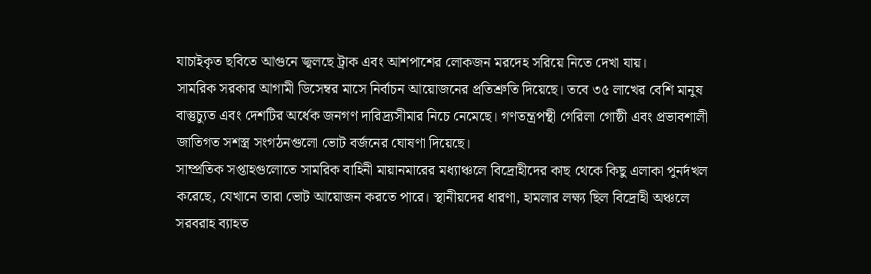যাচাইকৃত ছবিতে আগুনে জ্বলছে ট্রাক এবং আশপাশের লোকজন মরদেহ সরিয়ে নিতে দেখা যায়।
সামরিক সরকার আগামী ডিসেম্বর মাসে নির্বাচন আয়োজনের প্রতিশ্রুতি দিয়েছে। তবে ৩৫ লাখের বেশি মানুষ বাস্তুচ্যুত এবং দেশটির অর্ধেক জনগণ দারিদ্র্যসীমার নিচে নেমেছে। গণতন্ত্রপন্থী গেরিলা গোষ্ঠী এবং প্রভাবশালী জাতিগত সশস্ত্র সংগঠনগুলো ভোট বর্জনের ঘোষণা দিয়েছে।
সাম্প্রতিক সপ্তাহগুলোতে সামরিক বাহিনী মায়ানমারের মধ্যাঞ্চলে বিদ্রোহীদের কাছ থেকে কিছু এলাকা পুনর্দখল করেছে, যেখানে তারা ভোট আয়োজন করতে পারে। স্থানীয়দের ধারণা, হামলার লক্ষ্য ছিল বিদ্রোহী অঞ্চলে সরবরাহ ব্যাহত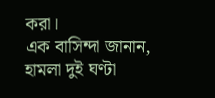করা।
এক বাসিন্দা জানান, হামলা দুই ঘণ্টা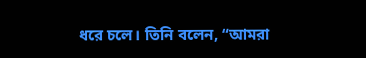ধরে চলে। তিনি বলেন, “আমরা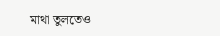মাথা তুলতেও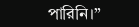পারিনি।”